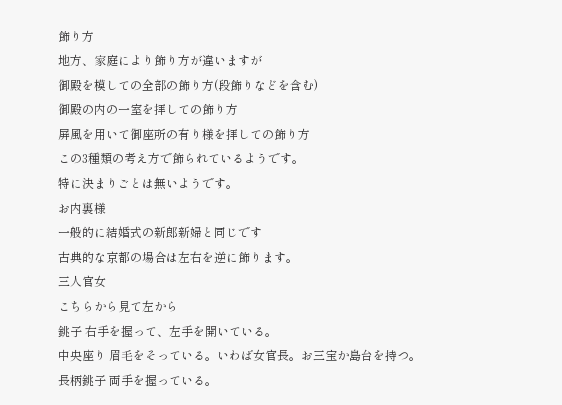飾り方
地方、家庭により飾り方が違いますが
御殿を模しての全部の飾り方(段飾りなどを含む)
御殿の内の一室を拝しての飾り方
屏風を用いて御座所の有り様を拝しての飾り方
この3種類の考え方で飾られているようです。
特に決まりごとは無いようです。
お内裏様
一般的に結婚式の新郎新婦と同じです
古典的な京都の場合は左右を逆に飾ります。
三人官女
こちらから見て左から
銚子 右手を握って、左手を開いている。
中央座り 眉毛をそっている。いわば女官長。お三宝か島台を持つ。
長柄銚子 両手を握っている。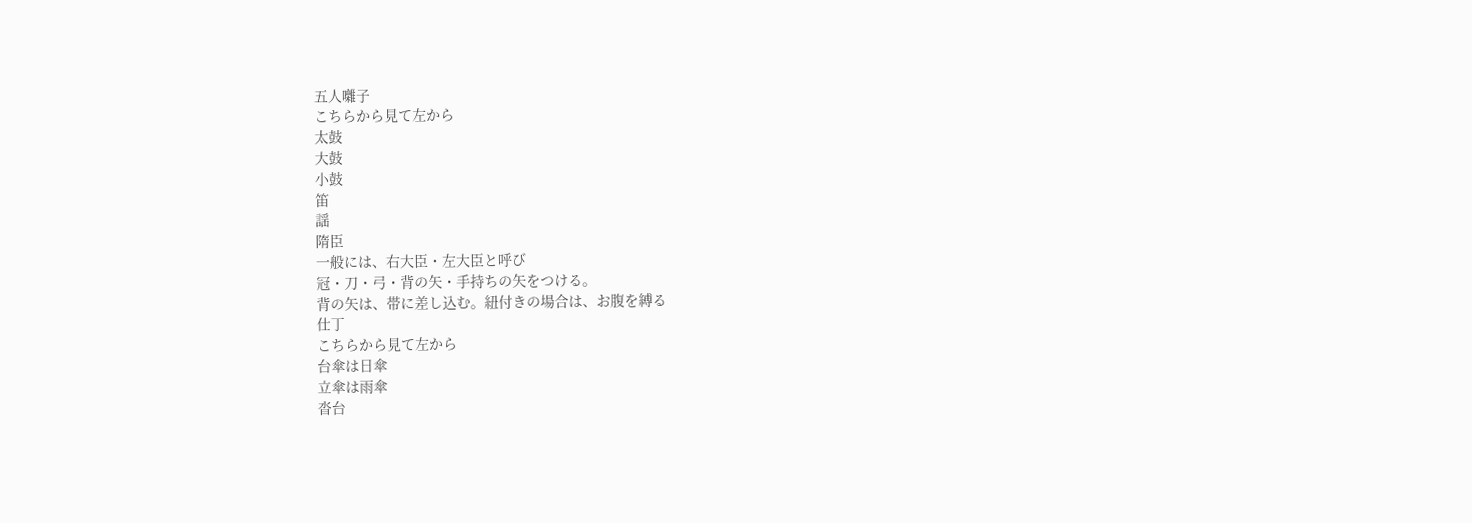五人囃子
こちらから見て左から
太鼓
大鼓
小鼓
笛
謡
隋臣
一般には、右大臣・左大臣と呼び
冠・刀・弓・背の矢・手持ちの矢をつける。
背の矢は、帯に差し込む。紐付きの場合は、お腹を縛る
仕丁
こちらから見て左から
台傘は日傘
立傘は雨傘
沓台